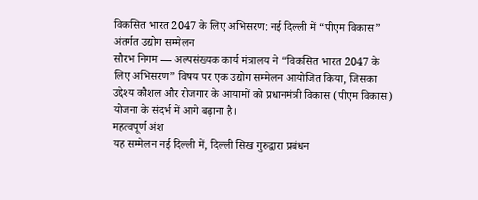विकसित भारत 2047 के लिए अभिसरण: नई दिल्ली में “पीएम विकास” अंतर्गत उद्योग सम्मेलन
सौरभ निगम — अल्पसंख्यक कार्य मंत्रालय ने “विकसित भारत 2047 के लिए अभिसरण” विषय पर एक उद्योग सम्मेलन आयोजित किया, जिसका उद्देश्य कौशल और रोजगार के आयामों को प्रधानमंत्री विकास (पीएम विकास) योजना के संदर्भ में आगे बढ़ाना है।
महत्वपूर्ण अंश
यह सम्मेलन नई दिल्ली में, दिल्ली सिख गुरुद्वारा प्रबंधन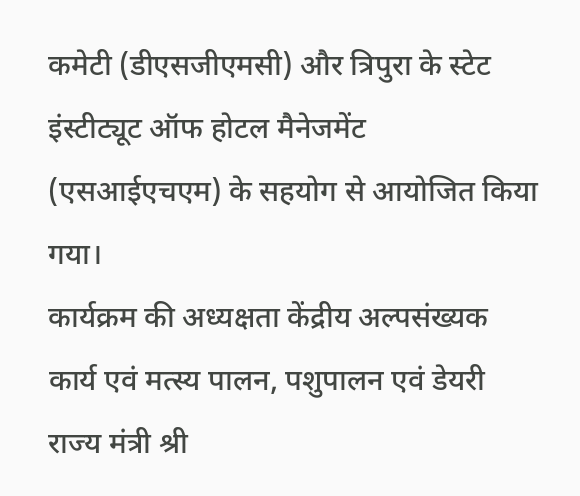कमेटी (डीएसजीएमसी) और त्रिपुरा के स्टेट इंस्टीट्यूट ऑफ होटल मैनेजमेंट (एसआईएचएम) के सहयोग से आयोजित किया गया।
कार्यक्रम की अध्यक्षता केंद्रीय अल्पसंख्यक कार्य एवं मत्स्य पालन, पशुपालन एवं डेयरी राज्य मंत्री श्री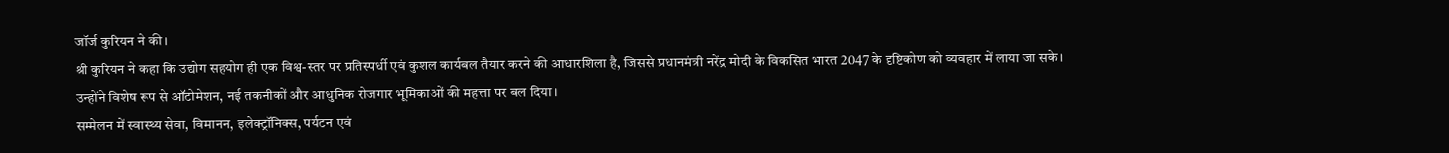जॉर्ज कुरियन ने की।
श्री कुरियन ने कहा कि उद्योग सहयोग ही एक विश्व-स्तर पर प्रतिस्पर्धी एवं कुशल कार्यबल तैयार करने की आधारशिला है, जिससे प्रधानमंत्री नरेंद्र मोदी के विकसित भारत 2047 के दृष्टिकोण को व्यवहार में लाया जा सके।
उन्होंने विशेष रूप से ऑटोमेशन, नई तकनीकों और आधुनिक रोजगार भूमिकाओं की महत्ता पर बल दिया।
सम्मेलन में स्वास्थ्य सेवा, विमानन, इलेक्ट्रॉनिक्स, पर्यटन एवं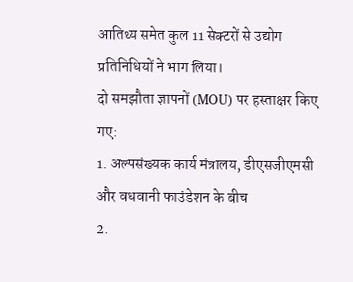आतिथ्य समेत कुल 11 सेक्टरों से उद्योग प्रतिनिधियों ने भाग लिया।
दो समझौता ज्ञापनों (MOU) पर हस्ताक्षर किए गए:
1. अल्पसंख्यक कार्य मंत्रालय, डीएसजीएमसी और वधवानी फाउंडेशन के बीच
2.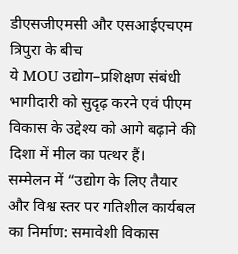डीएसजीएमसी और एसआईएचएम त्रिपुरा के बीच
ये MOU उद्योग–प्रशिक्षण संबंधी भागीदारी को सुदृढ़ करने एवं पीएम विकास के उद्देश्य को आगे बढ़ाने की दिशा में मील का पत्थर हैं।
सम्मेलन में “उद्योग के लिए तैयार और विश्व स्तर पर गतिशील कार्यबल का निर्माण: समावेशी विकास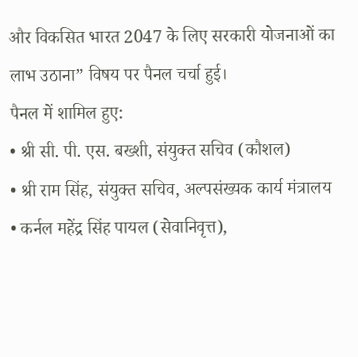और विकसित भारत 2047 के लिए सरकारी योजनाओं का लाभ उठाना” विषय पर पैनल चर्चा हुई।
पैनल में शामिल हुए:
• श्री सी. पी. एस. बख्शी, संयुक्त सचिव (कौशल)
• श्री राम सिंह, संयुक्त सचिव, अल्पसंख्यक कार्य मंत्रालय
• कर्नल महेंद्र सिंह पायल (सेवानिवृत्त),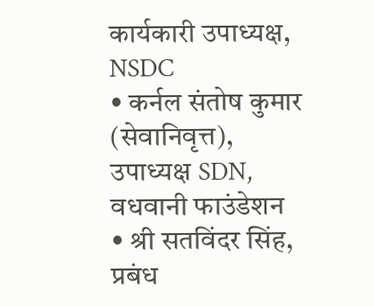कार्यकारी उपाध्यक्ष, NSDC
• कर्नल संतोष कुमार (सेवानिवृत्त), उपाध्यक्ष SDN, वधवानी फाउंडेशन
• श्री सतविंदर सिंह, प्रबंध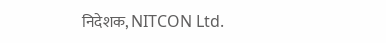निदेशक, NITCON Ltd.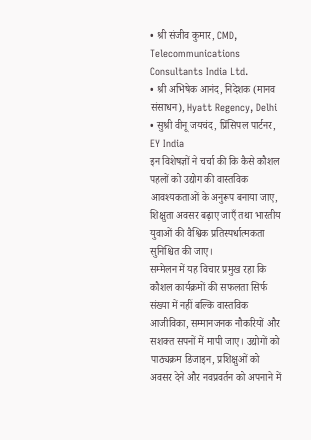• श्री संजीव कुमार, CMD, Telecommunications Consultants India Ltd.
• श्री अभिषेक आनंद, निदेशक (मानव संसाधन), Hyatt Regency, Delhi
• सुश्री वीनू जयचंद, प्रिंसिपल पार्टनर, EY India
इन विशेषज्ञों ने चर्चा की कि कैसे कौशल पहलों को उद्योग की वास्तविक आवश्यकताओं के अनुरूप बनाया जाए, शिक्षुता अवसर बढ़ाए जाएँ तथा भारतीय युवाओं की वैश्विक प्रतिस्पर्धात्मकता सुनिश्चित की जाए।
सम्मेलन में यह विचार प्रमुख रहा कि कौशल कार्यक्रमों की सफलता सिर्फ संख्या में नहीं बल्कि वास्तविक आजीविका, सम्मानजनक नौकरियों और सशक्त सपनों में मापी जाए। उद्योगों को पाठ्यक्रम डिजाइन, प्रशिक्षुओं को अवसर देने और नवप्रवर्तन को अपनाने में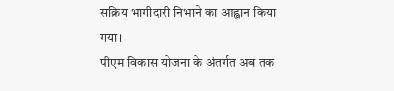सक्रिय भागीदारी निभाने का आह्वान किया गया।
पीएम विकास योजना के अंतर्गत अब तक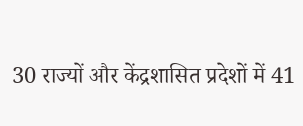30 राज्यों और केंद्रशासित प्रदेशों में 41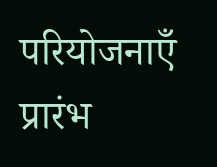परियोजनाएँ प्रारंभ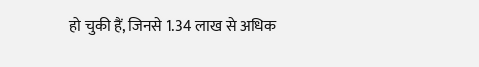हो चुकी हैं, जिनसे 1.34 लाख से अधिक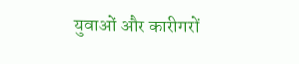युवाओं और कारीगरों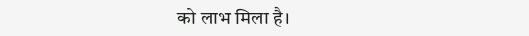को लाभ मिला है।